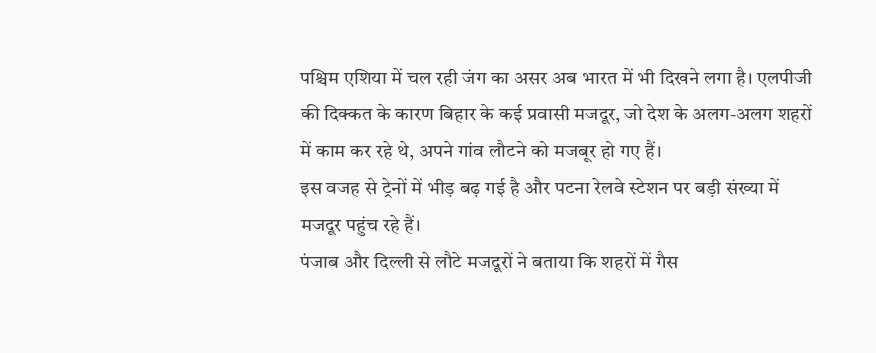पश्चिम एशिया में चल रही जंग का असर अब भारत में भी दिखने लगा है। एलपीजी की दिक्कत के कारण बिहार के कई प्रवासी मजदूर, जो देश के अलग-अलग शहरों में काम कर रहे थे, अपने गांव लौटने को मजबूर हो गए हैं।
इस वजह से ट्रेनों में भीड़ बढ़ गई है और पटना रेलवे स्टेशन पर बड़ी संख्या में मजदूर पहुंच रहे हैं।
पंजाब और दिल्ली से लौटे मजदूरों ने बताया कि शहरों में गैस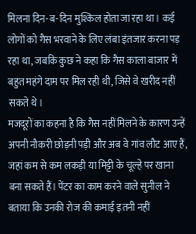मिलना दिन-ब-दिन मुश्किल होता जा रहा था। कई लोगों को गैस भरवाने के लिए लंबा इंतजार करना पड़ रहा था, जबकि कुछ ने कहा कि गैस काला बाजार में बहुत महंगे दाम पर मिल रही थी, जिसे वे खरीद नहीं सकते थे।
मजदूरों का कहना है कि गैस नहीं मिलने के कारण उन्हें अपनी नौकरी छोड़नी पड़ी और अब वे गांव लौट आए हैं, जहां कम से कम लकड़ी या मिट्टी के चूल्हे पर खाना बना सकते हैं। पेंटर का काम करने वाले सुनील ने बताया कि उनकी रोज की कमाई इतनी नहीं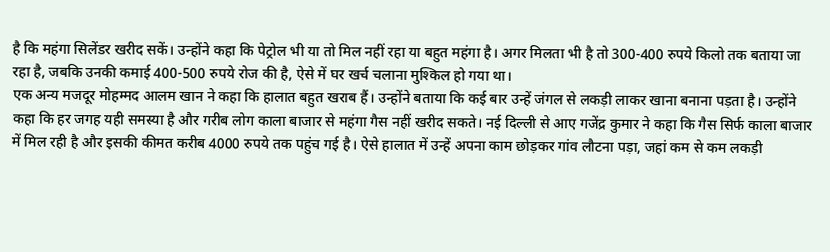है कि महंगा सिलेंडर खरीद सकें। उन्होंने कहा कि पेट्रोल भी या तो मिल नहीं रहा या बहुत महंगा है। अगर मिलता भी है तो 300-400 रुपये किलो तक बताया जा रहा है, जबकि उनकी कमाई 400-500 रुपये रोज की है, ऐसे में घर खर्च चलाना मुश्किल हो गया था।
एक अन्य मजदूर मोहम्मद आलम खान ने कहा कि हालात बहुत खराब हैं। उन्होंने बताया कि कई बार उन्हें जंगल से लकड़ी लाकर खाना बनाना पड़ता है। उन्होंने कहा कि हर जगह यही समस्या है और गरीब लोग काला बाजार से महंगा गैस नहीं खरीद सकते। नई दिल्ली से आए गजेंद्र कुमार ने कहा कि गैस सिर्फ काला बाजार में मिल रही है और इसकी कीमत करीब 4000 रुपये तक पहुंच गई है। ऐसे हालात में उन्हें अपना काम छोड़कर गांव लौटना पड़ा, जहां कम से कम लकड़ी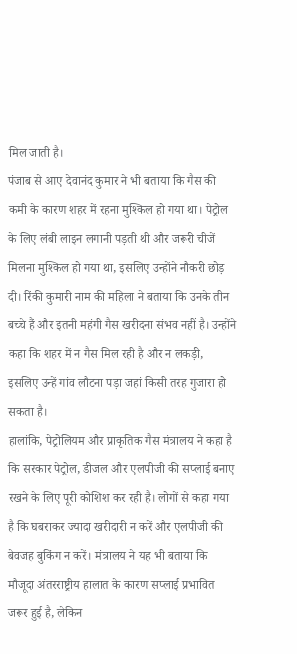मिल जाती है।
पंजाब से आए देवानंद कुमार ने भी बताया कि गैस की कमी के कारण शहर में रहना मुश्किल हो गया था। पेट्रोल के लिए लंबी लाइन लगानी पड़ती थी और जरूरी चीजें मिलना मुश्किल हो गया था, इसलिए उन्होंने नौकरी छोड़ दी। रिंकी कुमारी नाम की महिला ने बताया कि उनके तीन बच्चे हैं और इतनी महंगी गैस खरीदना संभव नहीं है। उन्होंने कहा कि शहर में न गैस मिल रही है और न लकड़ी, इसलिए उन्हें गांव लौटना पड़ा जहां किसी तरह गुजारा हो सकता है।
हालांकि, पेट्रोलियम और प्राकृतिक गैस मंत्रालय ने कहा है कि सरकार पेट्रोल, डीजल और एलपीजी की सप्लाई बनाए रखने के लिए पूरी कोशिश कर रही है। लोगों से कहा गया है कि घबराकर ज्यादा खरीदारी न करें और एलपीजी की बेवजह बुकिंग न करें। मंत्रालय ने यह भी बताया कि मौजूदा अंतरराष्ट्रीय हालात के कारण सप्लाई प्रभावित जरूर हुई है, लेकिन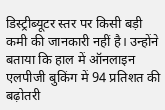डिस्ट्रीब्यूटर स्तर पर किसी बड़ी कमी की जानकारी नहीं है। उन्होंने बताया कि हाल में ऑनलाइन एलपीजी बुकिंग में 94 प्रतिशत की बढ़ोतरी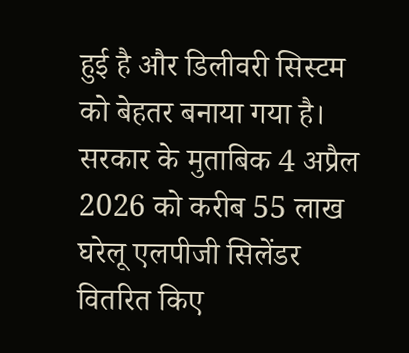हुई है और डिलीवरी सिस्टम को बेहतर बनाया गया है। सरकार के मुताबिक 4 अप्रैल 2026 को करीब 55 लाख घरेलू एलपीजी सिलेंडर वितरित किए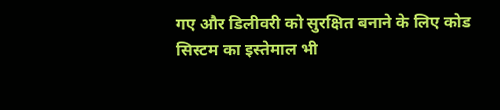गए और डिलीवरी को सुरक्षित बनाने के लिए कोड सिस्टम का इस्तेमाल भी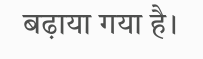बढ़ाया गया है।